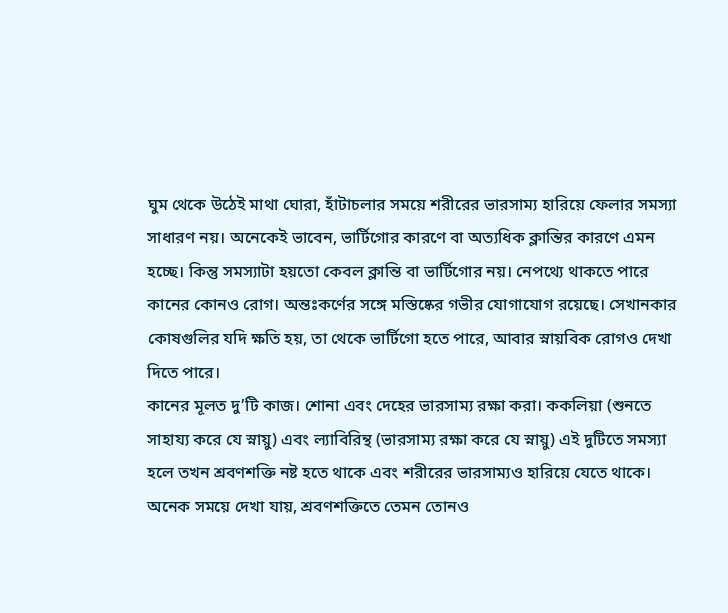ঘুম থেকে উঠেই মাথা ঘোরা, হাঁটাচলার সময়ে শরীরের ভারসাম্য হারিয়ে ফেলার সমস্যা সাধারণ নয়। অনেকেই ভাবেন, ভার্টিগোর কারণে বা অত্যধিক ক্লান্তির কারণে এমন হচ্ছে। কিন্তু সমস্যাটা হয়তো কেবল ক্লান্তি বা ভার্টিগোর নয়। নেপথ্যে থাকতে পারে কানের কোনও রোগ। অন্তঃকর্ণের সঙ্গে মস্তিষ্কের গভীর যোগাযোগ রয়েছে। সেখানকার কোষগুলির যদি ক্ষতি হয়, তা থেকে ভার্টিগো হতে পারে, আবার স্নায়বিক রোগও দেখা দিতে পারে।
কানের মূলত দু’টি কাজ। শোনা এবং দেহের ভারসাম্য রক্ষা করা। ককলিয়া (শুনতে সাহায্য করে যে স্নায়ু) এবং ল্যাবিরিন্থ (ভারসাম্য রক্ষা করে যে স্নায়ু) এই দুটিতে সমস্যা হলে তখন শ্রবণশক্তি নষ্ট হতে থাকে এবং শরীরের ভারসাম্যও হারিয়ে যেতে থাকে। অনেক সময়ে দেখা যায়, শ্রবণশক্তিতে তেমন তোনও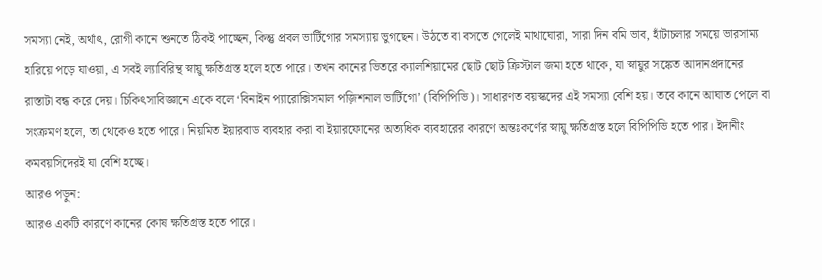সমস্যা নেই, অর্থাৎ, রোগী কানে শুনতে ঠিকই পাচ্ছেন, কিন্তু প্রবল ভার্টিগোর সমস্যায় ভুগছেন। উঠতে বা বসতে গেলেই মাথাঘোরা, সারা দিন বমি ভাব, হাঁটাচলার সময়ে ভারসাম্য হারিয়ে পড়ে যাওয়া, এ সবই ল্যাবিরিন্থ স্নায়ু ক্ষতিগ্রস্ত হলে হতে পারে। তখন কানের ভিতরে ক্যালশিয়ামের ছোট ছোট ক্রিস্টাল জমা হতে থাকে, যা স্নায়ুর সঙ্কেত আদানপ্রদানের রাস্তাটা বন্ধ করে দেয়। চিকিৎসাবিজ্ঞানে একে বলে ‘বিনাইন প্যারোক্সিসমাল পজ়িশনাল ভার্টিগো’ (বিপিপিভি)। সাধারণত বয়স্কদের এই সমস্যা বেশি হয়। তবে কানে আঘাত পেলে বা সংক্রমণ হলে, তা থেকেও হতে পারে। নিয়মিত ইয়ারবাড ব্যবহার করা বা ইয়ারফোনের অত্যধিক ব্যবহারের কারণে অন্তঃকর্ণের স্নায়ু ক্ষতিগ্রস্ত হলে বিপিপিভি হতে পার। ইদানীং কমবয়সিদেরই যা বেশি হচ্ছে।
আরও পড়ুন:
আরও একটি কারণে কানের কোষ ক্ষতিগ্রস্ত হতে পারে।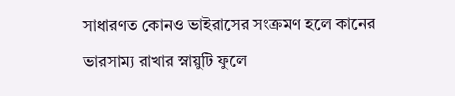সাধারণত কোনও ভাইরাসের সংক্রমণ হলে কানের ভারসাম্য রাখার স্নায়ুটি ফুলে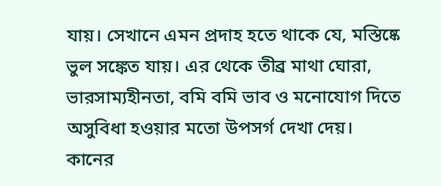যায়। সেখানে এমন প্রদাহ হতে থাকে যে, মস্তিষ্কে ভুল সঙ্কেত যায়। এর থেকে তীব্র মাথা ঘোরা, ভারসাম্যহীনতা, বমি বমি ভাব ও মনোযোগ দিতে অসুবিধা হওয়ার মতো উপসর্গ দেখা দেয়।
কানের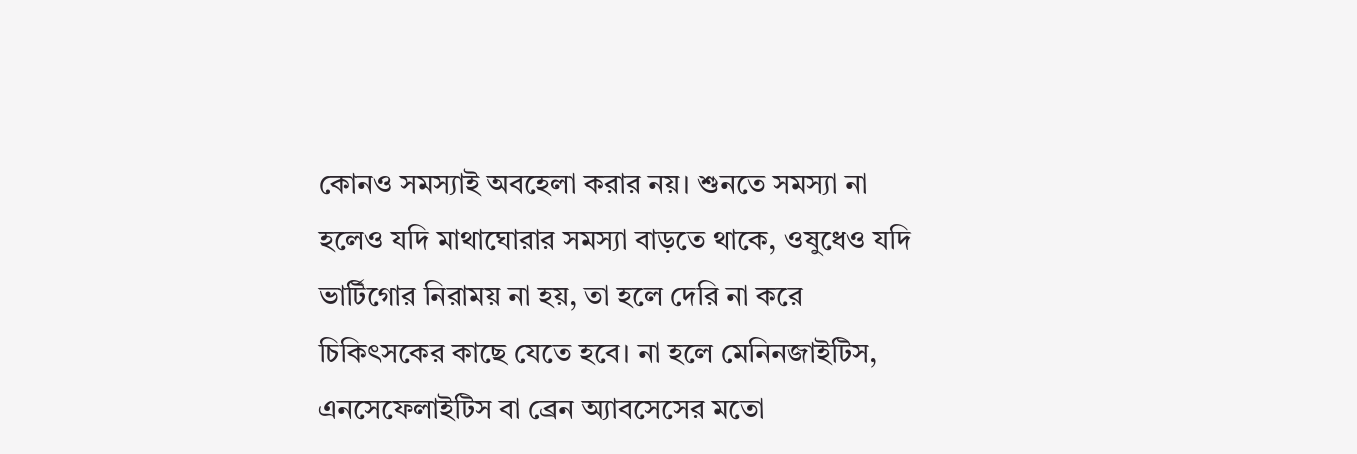কোনও সমস্যাই অবহেলা করার নয়। শুনতে সমস্যা না হলেও যদি মাথাঘোরার সমস্যা বাড়তে থাকে, ওষুধেও যদি ভার্টিগোর নিরাময় না হয়, তা হলে দেরি না করে চিকিৎসকের কাছে যেতে হবে। না হলে মেনিনজাইটিস, এনসেফেলাইটিস বা ব্রেন অ্যাবসেসের মতো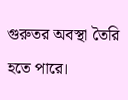গুরুতর অবস্থা তৈরি হতে পারে।